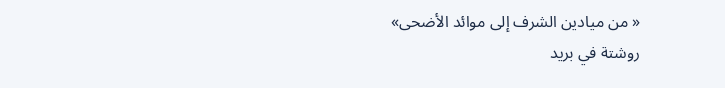« من ميادين الشرف إلى موائد الأضحى»
روشتة في بريد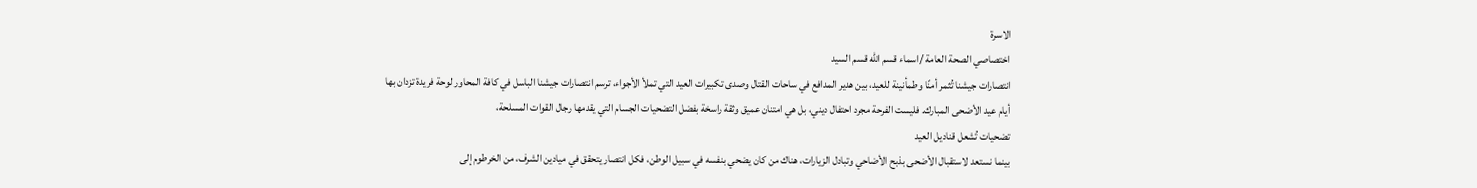الاسرة
اختصاصي الصحة العامة /اسماء قسم الله قسم السيد
انتصارات جيشنا تُثمر أمنًا وطمأنينة للعيد، بين هدير المدافع في ساحات القتال وصدى تكبيرات العيد التي تملأ الأجواء، ترسم انتصارات جيشنا الباسل في كافة المحاور لوحة فريدة تزدان بها أيام عيد الأضحى المبارك. فليست الفرحة مجرد احتفال ديني، بل هي امتنان عميق وثقة راسخة بفضل التضحيات الجسام التي يقدمها رجال القوات المسلحة،
تضحيات تُشعل قناديل العيد
بينما نستعد لاستقبال الأضحى بذبح الأضاحي وتبادل الزيارات، هناك من كان يضحي بنفسه في سبيل الوطن، فكل انتصار يتحقق في ميادين الشرف، من الخرطوم إلى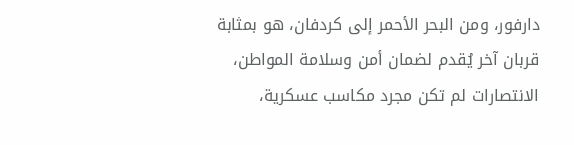دارفور، ومن البحر الأحمر إلى كردفان، هو بمثابة قربان آخر يُقدم لضمان أمن وسلامة المواطن، الانتصارات لم تكن مجرد مكاسب عسكرية،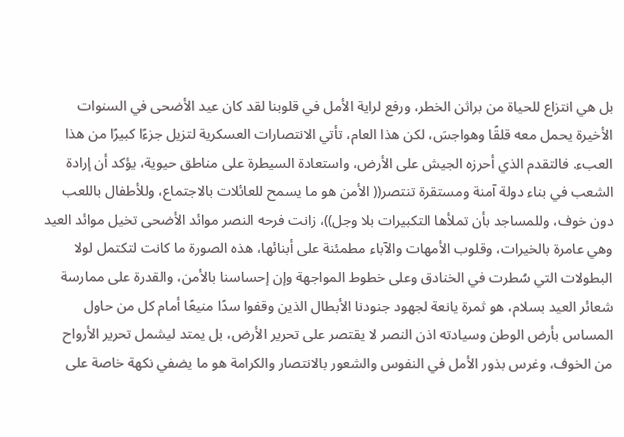بل هي انتزاع للحياة من براثن الخطر، ورفع لراية الأمل في قلوبنا لقد كان عيد الأضحى في السنوات الأخيرة يحمل معه قلقًا وهواجسَ، لكن هذا العام، تأتي الانتصارات العسكرية لتزيل جزءًا كبيرًا من هذا العبء. فالتقدم الذي أحرزه الجيش على الأرض، واستعادة السيطرة على مناطق حيوية، يؤكد أن إرادة الشعب في بناء دولة آمنة ومستقرة تنتصر(( الأمن هو ما يسمح للعائلات بالاجتماع، وللأطفال باللعب دون خوف، وللمساجد بأن تملأها التكبيرات بلا وجل))، زانت فرحه النصر موائد الأضحى تخيل موائد العيد وهي عامرة بالخيرات، وقلوب الأمهات والآباء مطمئنة على أبنائها، هذه الصورة ما كانت لتكتمل لولا البطولات التي سُطرت في الخنادق وعلى خطوط المواجهة وإن إحساسنا بالأمن، والقدرة على ممارسة شعائر العيد بسلام، هو ثمرة يانعة لجهود جنودنا الأبطال الذين وقفوا سدًا منيعًا أمام كل من حاول المساس بأرض الوطن وسيادته اذن النصر لا يقتصر على تحرير الأرض، بل يمتد ليشمل تحرير الأرواح من الخوف، وغرس بذور الأمل في النفوس والشعور بالانتصار والكرامة هو ما يضفي نكهة خاصة على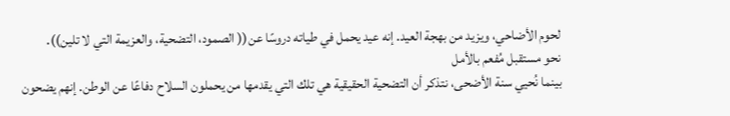لحوم الأضاحي، ويزيد من بهجة العيد. إنه عيد يحمل في طياته دروسًا عن(( الصمود، التضحية، والعزيمة التي لا تلين)).
نحو مستقبل مُفعم بالأمل
بينما نُحيي سنة الأضحى، نتذكر أن التضحية الحقيقية هي تلك التي يقدمها من يحملون السلاح دفاعًا عن الوطن. إنهم يضحون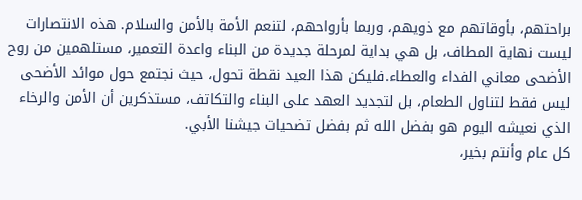براحتهم، بأوقاتهم مع ذويهم، وربما بأرواحهم، لتنعم الأمة بالأمن والسلام. هذه الانتصارات ليست نهاية المطاف، بل هي بداية لمرحلة جديدة من البناء واعدة التعمير، مستلهمين من روح الأضحى معاني الفداء والعطاء.فليكن هذا العيد نقطة تحول، حيث نجتمع حول موائد الأضحى ليس فقط لتناول الطعام، بل لتجديد العهد على البناء والتكاتف، مستذكرين أن الأمن والرخاء الذي نعيشه اليوم هو بفضل الله ثم بفضل تضحيات جيشنا الأبي.
كل عام وأنتم بخير،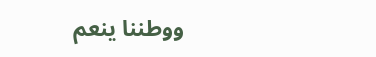ووطننا ينعم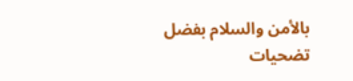بالأمن والسلام بفضل تضحيات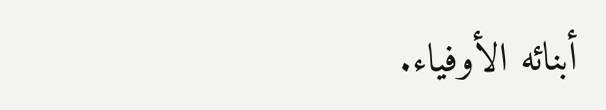أبنائه الأوفياء.